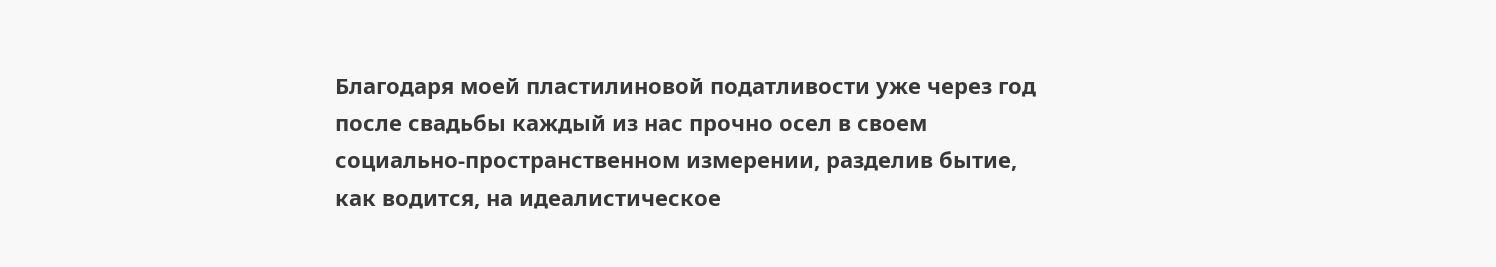Благодаря моей пластилиновой податливости уже через год после свадьбы каждый из нас прочно осел в своем социально-пространственном измерении, разделив бытие, как водится, на идеалистическое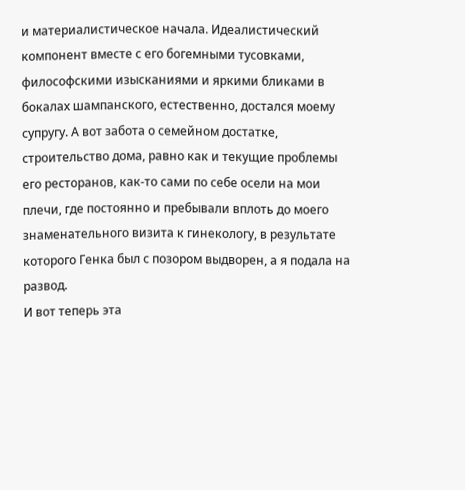и материалистическое начала. Идеалистический компонент вместе с его богемными тусовками, философскими изысканиями и яркими бликами в бокалах шампанского, естественно, достался моему супругу. А вот забота о семейном достатке, строительство дома, равно как и текущие проблемы его ресторанов, как-то сами по себе осели на мои плечи, где постоянно и пребывали вплоть до моего знаменательного визита к гинекологу, в результате которого Генка был с позором выдворен, а я подала на развод.
И вот теперь эта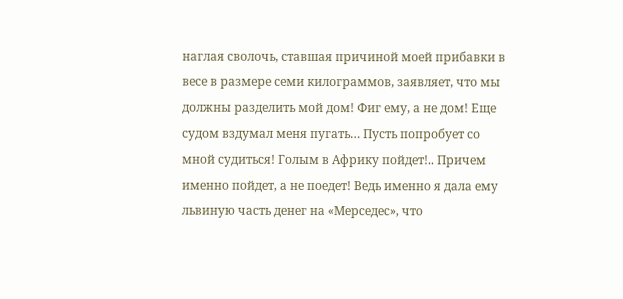наглая сволочь, ставшая причиной моей прибавки в весе в размере семи килограммов, заявляет, что мы должны разделить мой дом! Фиг ему, а не дом! Еще судом вздумал меня пугать… Пусть попробует со мной судиться! Голым в Африку пойдет!.. Причем именно пойдет, а не поедет! Ведь именно я дала ему львиную часть денег на «Мерседес», что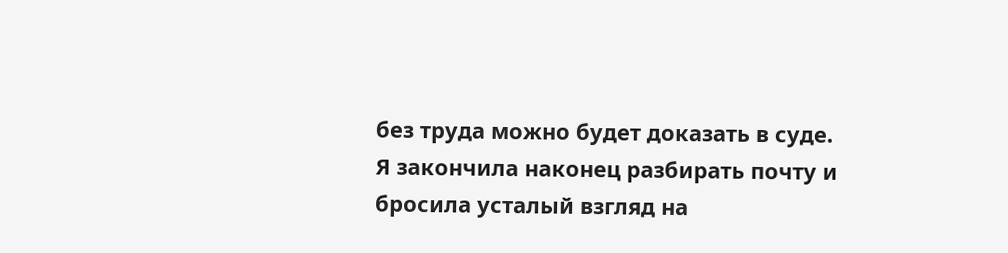без труда можно будет доказать в суде.
Я закончила наконец разбирать почту и бросила усталый взгляд на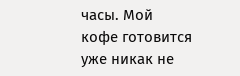часы. Мой кофе готовится уже никак не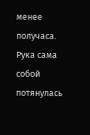менее получаса. Рука сама собой потянулась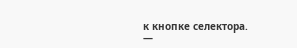к кнопке селектора.
—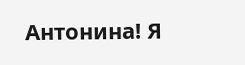Антонина! Я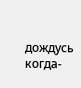дождусь когда-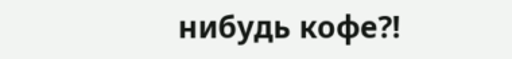нибудь кофе?!